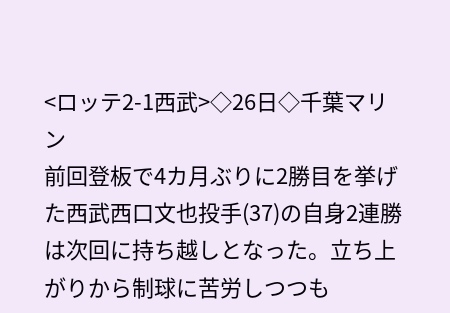<ロッテ2-1西武>◇26日◇千葉マリン
前回登板で4カ月ぶりに2勝目を挙げた西武西口文也投手(37)の自身2連勝は次回に持ち越しとなった。立ち上がりから制球に苦労しつつも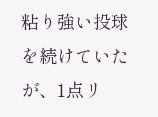粘り強い投球を続けていたが、1点リ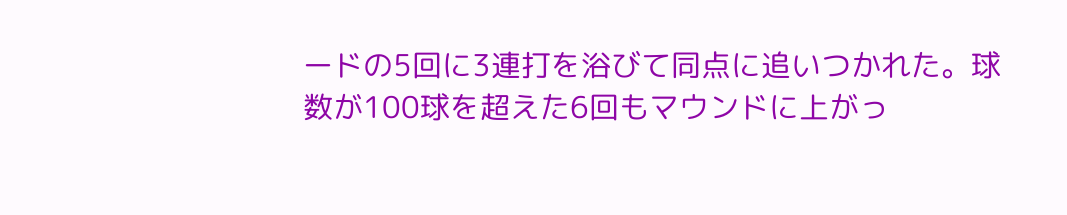ードの5回に3連打を浴びて同点に追いつかれた。球数が100球を超えた6回もマウンドに上がっ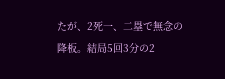たが、2死一、二塁で無念の降板。結局5回3分の2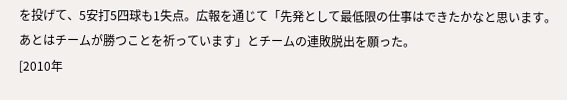を投げて、5安打5四球も1失点。広報を通じて「先発として最低限の仕事はできたかなと思います。あとはチームが勝つことを祈っています」とチームの連敗脱出を願った。
[2010年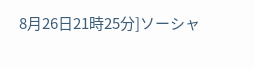8月26日21時25分]ソーシャ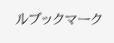ルブックマーク